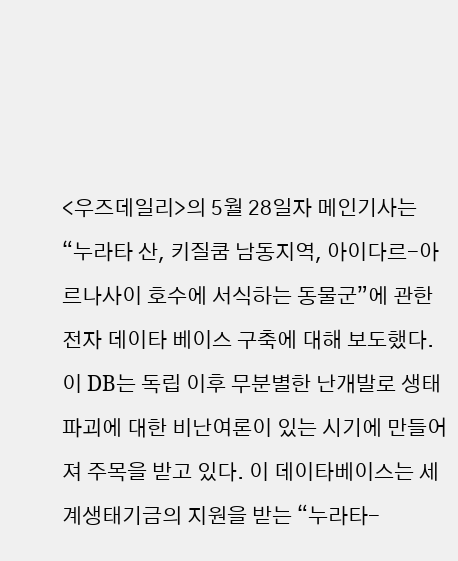<우즈데일리>의 5월 28일자 메인기사는 “누라타 산, 키질쿰 남동지역, 아이다르-아르나사이 호수에 서식하는 동물군”에 관한 전자 데이타 베이스 구축에 대해 보도했다. 이 DB는 독립 이후 무분별한 난개발로 생태파괴에 대한 비난여론이 있는 시기에 만들어져 주목을 받고 있다. 이 데이타베이스는 세계생태기금의 지원을 받는 “누라타-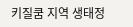키질쿰 지역 생태정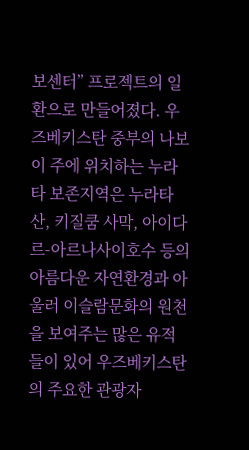보센터” 프로젝트의 일환으로 만들어졌다. 우즈베키스탄 중부의 나보이 주에 위치하는 누라타 보존지역은 누라타산, 키질쿰 사막, 아이다르-아르나사이호수 등의 아름다운 자연환경과 아울러 이슬람문화의 원천을 보여주는 많은 유적들이 있어 우즈베키스탄의 주요한 관광자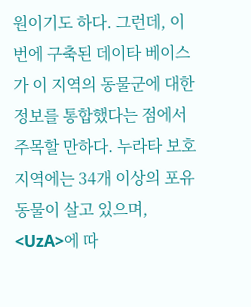원이기도 하다. 그런데, 이번에 구축된 데이타 베이스가 이 지역의 동물군에 대한 정보를 통합했다는 점에서 주목할 만하다. 누라타 보호지역에는 34개 이상의 포유동물이 살고 있으며, <UzA>에 따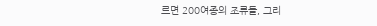르면 200여종의 조류들, 그리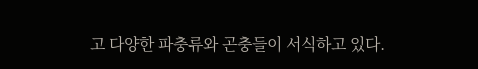고 다양한 파충류와 곤충들이 서식하고 있다.